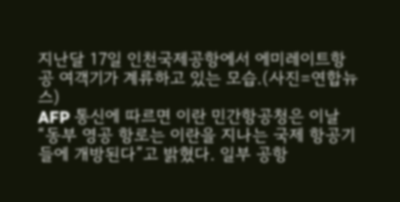지난달 17일 인천국제공항에서 에미레이트항공 여객기가 계류하고 있는 모습.(사진=연합뉴스)
AFP 통신에 따르면 이란 민간항공청은 이날 “동부 영공 항로는 이란을 지나는 국제 항공기들에 개방된다”고 밝혔다. 일부 공항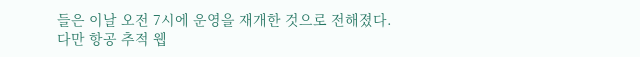들은 이날 오전 7시에 운영을 재개한 것으로 전해졌다.
다만 항공 추적 웹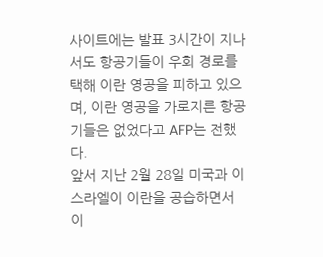사이트에는 발표 3시간이 지나서도 항공기들이 우회 경로를 택해 이란 영공을 피하고 있으며, 이란 영공을 가로지른 항공기들은 없었다고 AFP는 전했다.
앞서 지난 2월 28일 미국과 이스라엘이 이란을 공습하면서 이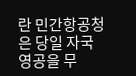란 민간항공청은 당일 자국 영공을 무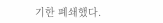기한 폐쇄했다.